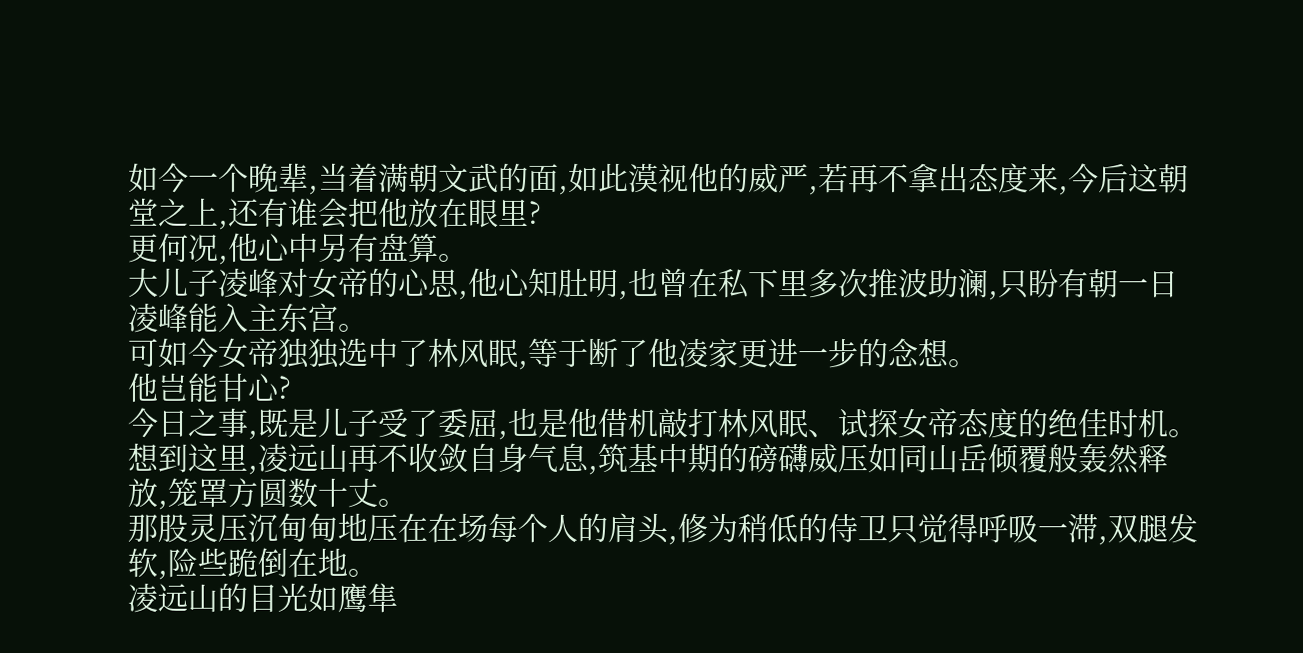如今一个晚辈,当着满朝文武的面,如此漠视他的威严,若再不拿出态度来,今后这朝堂之上,还有谁会把他放在眼里?
更何况,他心中另有盘算。
大儿子凌峰对女帝的心思,他心知肚明,也曾在私下里多次推波助澜,只盼有朝一日凌峰能入主东宫。
可如今女帝独独选中了林风眠,等于断了他凌家更进一步的念想。
他岂能甘心?
今日之事,既是儿子受了委屈,也是他借机敲打林风眠、试探女帝态度的绝佳时机。
想到这里,凌远山再不收敛自身气息,筑基中期的磅礴威压如同山岳倾覆般轰然释放,笼罩方圆数十丈。
那股灵压沉甸甸地压在在场每个人的肩头,修为稍低的侍卫只觉得呼吸一滞,双腿发软,险些跪倒在地。
凌远山的目光如鹰隼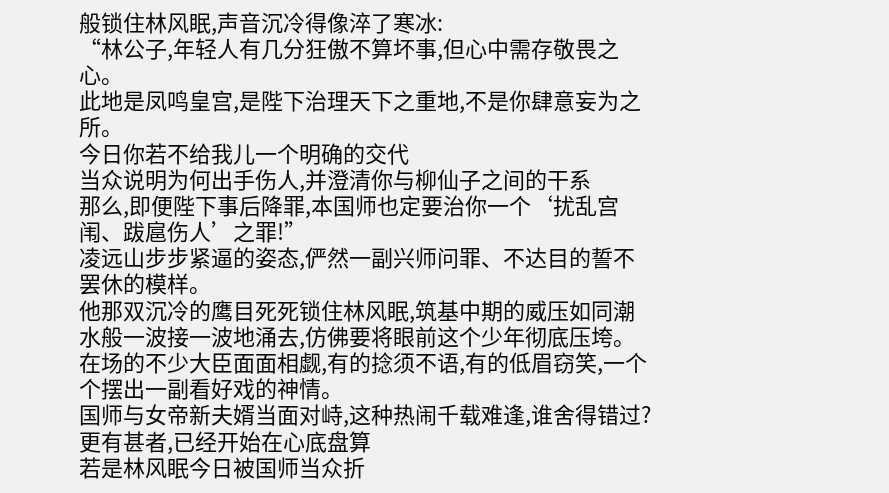般锁住林风眠,声音沉冷得像淬了寒冰:
“林公子,年轻人有几分狂傲不算坏事,但心中需存敬畏之心。
此地是凤鸣皇宫,是陛下治理天下之重地,不是你肆意妄为之所。
今日你若不给我儿一个明确的交代
当众说明为何出手伤人,并澄清你与柳仙子之间的干系
那么,即便陛下事后降罪,本国师也定要治你一个‘扰乱宫闱、跋扈伤人’之罪!”
凌远山步步紧逼的姿态,俨然一副兴师问罪、不达目的誓不罢休的模样。
他那双沉冷的鹰目死死锁住林风眠,筑基中期的威压如同潮水般一波接一波地涌去,仿佛要将眼前这个少年彻底压垮。
在场的不少大臣面面相觑,有的捻须不语,有的低眉窃笑,一个个摆出一副看好戏的神情。
国师与女帝新夫婿当面对峙,这种热闹千载难逢,谁舍得错过?
更有甚者,已经开始在心底盘算
若是林风眠今日被国师当众折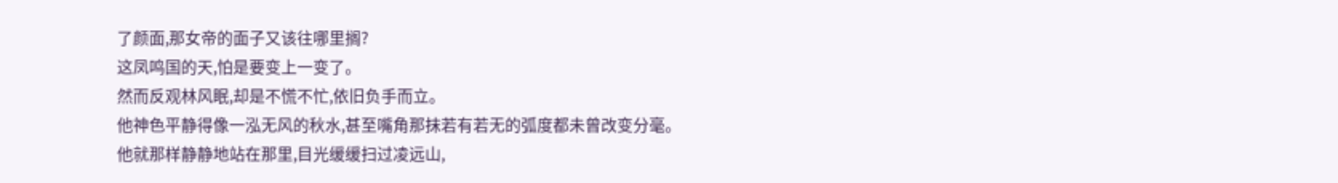了颜面,那女帝的面子又该往哪里搁?
这凤鸣国的天,怕是要变上一变了。
然而反观林风眠,却是不慌不忙,依旧负手而立。
他神色平静得像一泓无风的秋水,甚至嘴角那抹若有若无的弧度都未曾改变分毫。
他就那样静静地站在那里,目光缓缓扫过凌远山,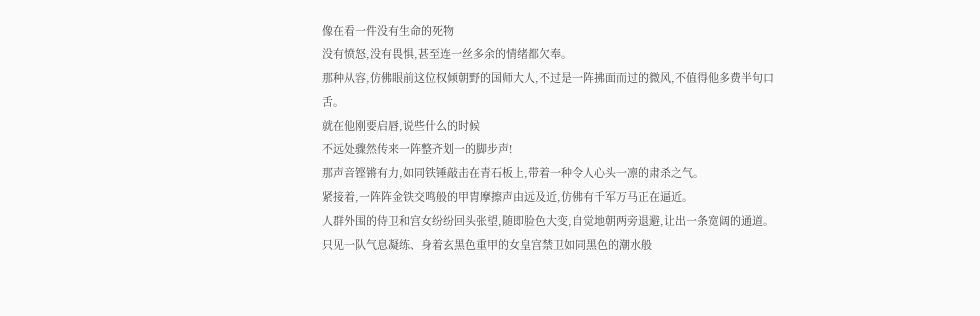像在看一件没有生命的死物
没有愤怒,没有畏惧,甚至连一丝多余的情绪都欠奉。
那种从容,仿佛眼前这位权倾朝野的国师大人,不过是一阵拂面而过的微风,不值得他多费半句口舌。
就在他刚要启唇,说些什么的时候
不远处骤然传来一阵整齐划一的脚步声!
那声音铿锵有力,如同铁锤敲击在青石板上,带着一种令人心头一凛的肃杀之气。
紧接着,一阵阵金铁交鸣般的甲胄摩擦声由远及近,仿佛有千军万马正在逼近。
人群外围的侍卫和宫女纷纷回头张望,随即脸色大变,自觉地朝两旁退避,让出一条宽阔的通道。
只见一队气息凝练、身着玄黑色重甲的女皇宫禁卫如同黑色的潮水般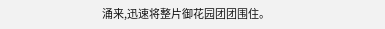涌来,迅速将整片御花园团团围住。